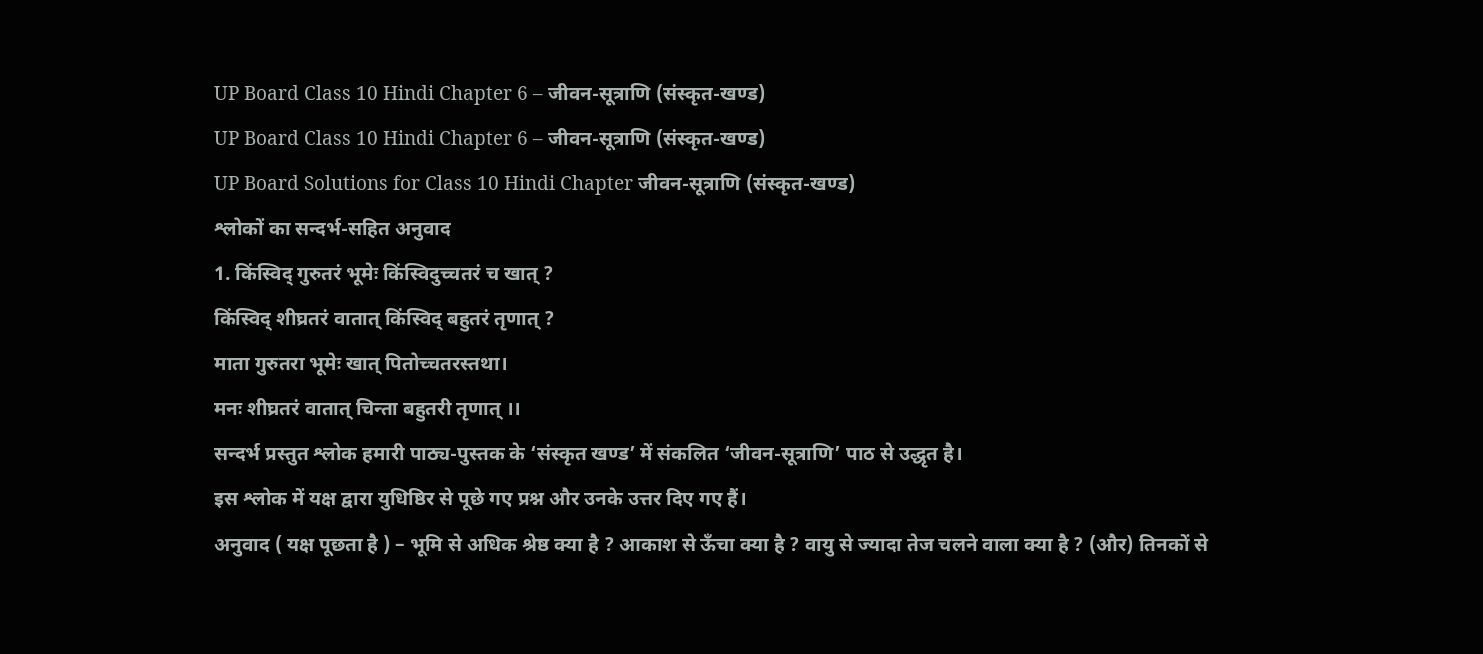UP Board Class 10 Hindi Chapter 6 – जीवन-सूत्राणि (संस्कृत-खण्ड)
UP Board Class 10 Hindi Chapter 6 – जीवन-सूत्राणि (संस्कृत-खण्ड)
UP Board Solutions for Class 10 Hindi Chapter जीवन-सूत्राणि (संस्कृत-खण्ड)
श्लोकों का सन्दर्भ-सहित अनुवाद
1. किंस्विद् गुरुतरं भूमेः किंस्विदुच्चतरं च खात् ?
किंस्विद् शीघ्रतरं वातात् किंस्विद् बहुतरं तृणात् ?
माता गुरुतरा भूमेः खात् पितोच्चतरस्तथा।
मनः शीघ्रतरं वातात् चिन्ता बहुतरी तृणात् ।।
सन्दर्भ प्रस्तुत श्लोक हमारी पाठ्य-पुस्तक के ‘संस्कृत खण्ड’ में संकलित ‘जीवन-सूत्राणि’ पाठ से उद्धृत है।
इस श्लोक में यक्ष द्वारा युधिष्ठिर से पूछे गए प्रश्न और उनके उत्तर दिए गए हैं।
अनुवाद ( यक्ष पूछता है ) – भूमि से अधिक श्रेष्ठ क्या है ? आकाश से ऊँचा क्या है ? वायु से ज्यादा तेज चलने वाला क्या है ? (और) तिनकों से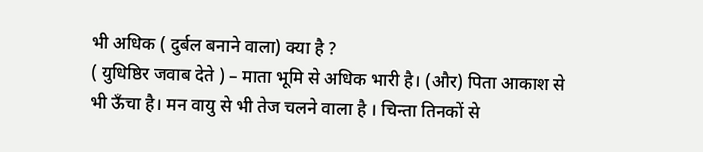भी अधिक ( दुर्बल बनाने वाला) क्या है ?
( युधिष्ठिर जवाब देते ) – माता भूमि से अधिक भारी है। (और) पिता आकाश से भी ऊँचा है। मन वायु से भी तेज चलने वाला है । चिन्ता तिनकों से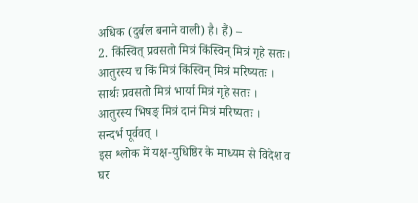अधिक (दुर्बल बनाने वाली) है। हैं) –
2. किंस्वित् प्रवसतो मित्रं किंस्विन् मित्रं गृहे सतः।
आतुरस्य च किं मित्रं किंस्विन् मित्रं मरिष्यतः ।
सार्थः प्रवसतो मित्रं भार्या मित्रं गृहे सतः ।
आतुरस्य भिषङ् मित्रं दानं मित्रं मरिष्यतः ।
सन्दर्भ पूर्ववत् ।
इस श्लोक में यक्ष-युधिष्ठिर के माध्यम से विदेश व घर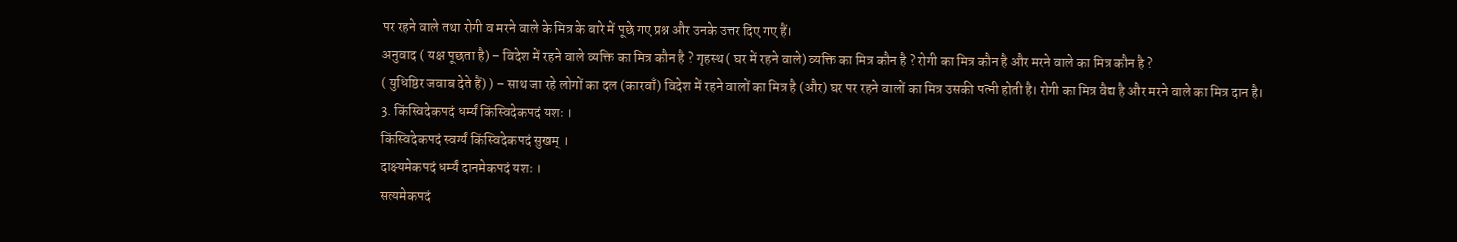पर रहने वाले तथा रोगी व मरने वाले के मित्र के बारे में पूछे गए प्रश्न और उनके उत्तर दिए गए हैं।
अनुवाद ( यक्ष पूछता है) – विदेश में रहने वाले व्यक्ति का मित्र कौन है ? गृहस्थ ( घर में रहने वाले) व्यक्ति का मित्र कौन है ? रोगी का मित्र कौन है और मरने वाले का मित्र कौन है ?
( युधिष्ठिर जवाब देते हैं) ) – साथ जा रहे लोगों का दल (कारवाँ) विदेश में रहने वालों का मित्र है (और) घर पर रहने वालों का मित्र उसकी पत्नी होती है। रोगी का मित्र वैद्य है और मरने वाले का मित्र दान है।
3. किंस्विदेकपदं धर्म्यं किंस्विदेकपदं यशः ।
किंस्विदेकपदं स्वर्ग्यं किंस्विदेकपदं सुखम् ।
दाक्ष्यमेकपदं धर्म्यं दानमेकपदं यशः ।
सत्यमेकपदं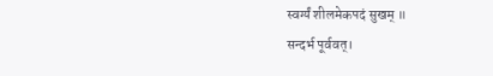स्वर्ग्यं शीलमेकपदं सुखम् ॥
सन्दर्भ पूर्ववत्।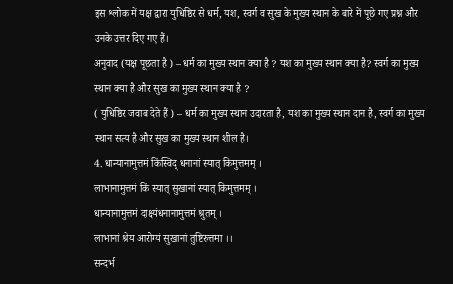इस श्लोक में यक्ष द्वारा युधिष्ठिर से धर्म, यश, स्वर्ग व सुख के मुख्य स्थान के बारे में पूछे गए प्रश्न और उनके उत्तर दिए गए हैं।
अनुवाद (यक्ष पूछता है ) – धर्म का मुख्य स्थान क्या है ? यश का मुख्य स्थान क्या है? स्वर्ग का मुख्य स्थान क्या है और सुख का मुख्य स्थान क्या है ?
( युधिष्ठिर जवाब देते हैं ) – धर्म का मुख्य स्थान उदारता है, यश का मुख्य स्थान दान है, स्वर्ग का मुख्य स्थान सत्य है और सुख का मुख्य स्थान शील है।
4. धान्यानामुत्तमं किंस्विद् धनानां स्यात् किमुत्तमम् ।
लाभानामुत्तमं किं स्यात् सुखानां स्यात् किमुत्तमम् ।
धान्यानामुत्तमं दाक्ष्यंधनानामुत्तमं श्रुतम् ।
लाभानां श्रेय आरोग्यं सुखानां तुष्टिरुत्तमा ।।
सन्दर्भ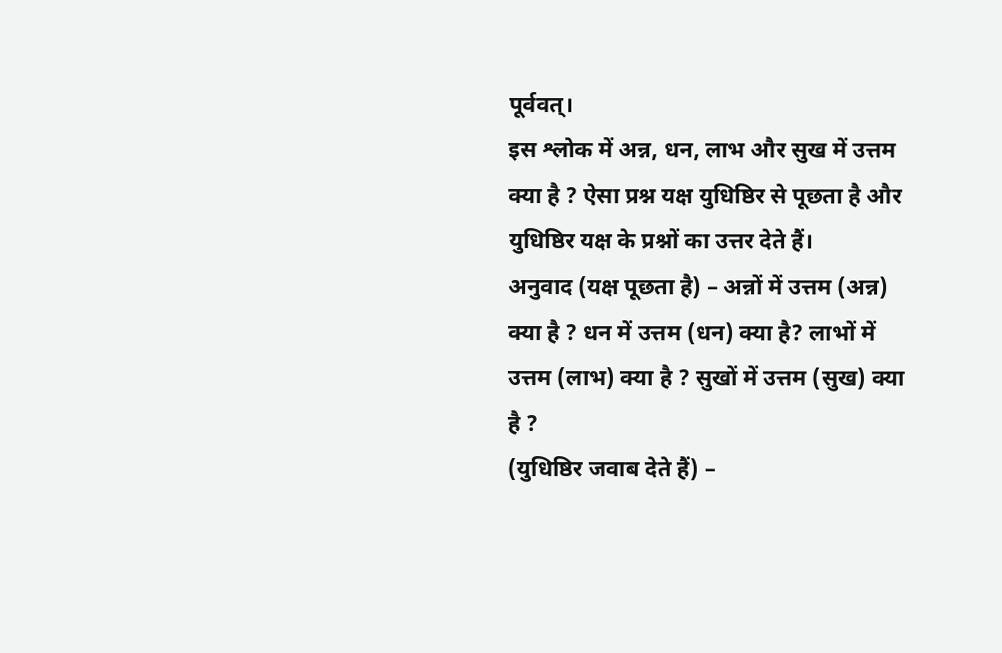पूर्ववत्।
इस श्लोक में अन्न, धन, लाभ और सुख में उत्तम क्या है ? ऐसा प्रश्न यक्ष युधिष्ठिर से पूछता है और युधिष्ठिर यक्ष के प्रश्नों का उत्तर देते हैं।
अनुवाद (यक्ष पूछता है) – अन्नों में उत्तम (अन्न) क्या है ? धन में उत्तम (धन) क्या है? लाभों में उत्तम (लाभ) क्या है ? सुखों में उत्तम (सुख) क्या है ?
(युधिष्ठिर जवाब देते हैं) –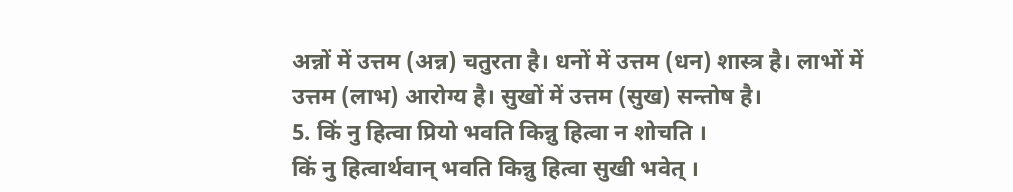अन्नों में उत्तम (अन्न) चतुरता है। धनों में उत्तम (धन) शास्त्र है। लाभों में उत्तम (लाभ) आरोग्य है। सुखों में उत्तम (सुख) सन्तोष है।
5. किं नु हित्वा प्रियो भवति किन्नु हित्वा न शोचति ।
किं नु हित्वार्थवान् भवति किन्नु हित्वा सुखी भवेत् ।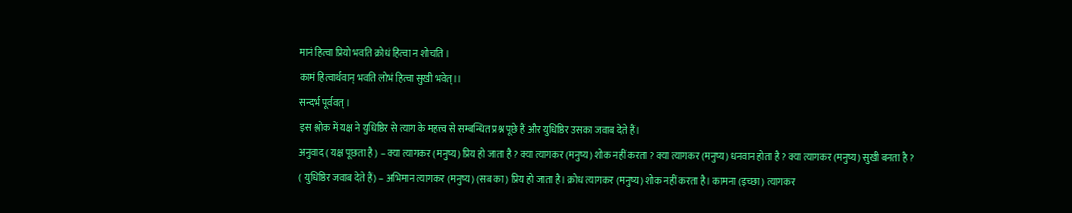मानं हित्वा प्रियो भवति क्रोधं हित्वा न शोचति ।
कामं हित्वार्थवान् भवति लोभं हित्वा सुखी भवेत्।।
सन्दर्भ पूर्ववत् ।
इस श्लोक में यक्ष ने युधिष्ठिर से त्याग के महत्त्व से सम्बन्धित प्रश्न पूछे हैं और युधिष्ठिर उसका जवाब देते हैं।
अनुवाद ( यक्ष पूछता है ) – क्या त्यागकर (मनुष्य) प्रिय हो जाता है ? क्या त्यागकर (मनुष्य) शोक नहीं करता ? क्या त्यागकर (मनुष्य) धनवान होता है ? क्या त्यागकर (मनुष्य) सुखी बनता है ?
( युधिष्ठिर जवाब देते हैं) – अभिमान त्यागकर (मनुष्य) (सब का ) प्रिय हो जाता है। क्रोध त्यागकर (मनुष्य) शोक नहीं करता है। कामना (इच्छा) त्यागकर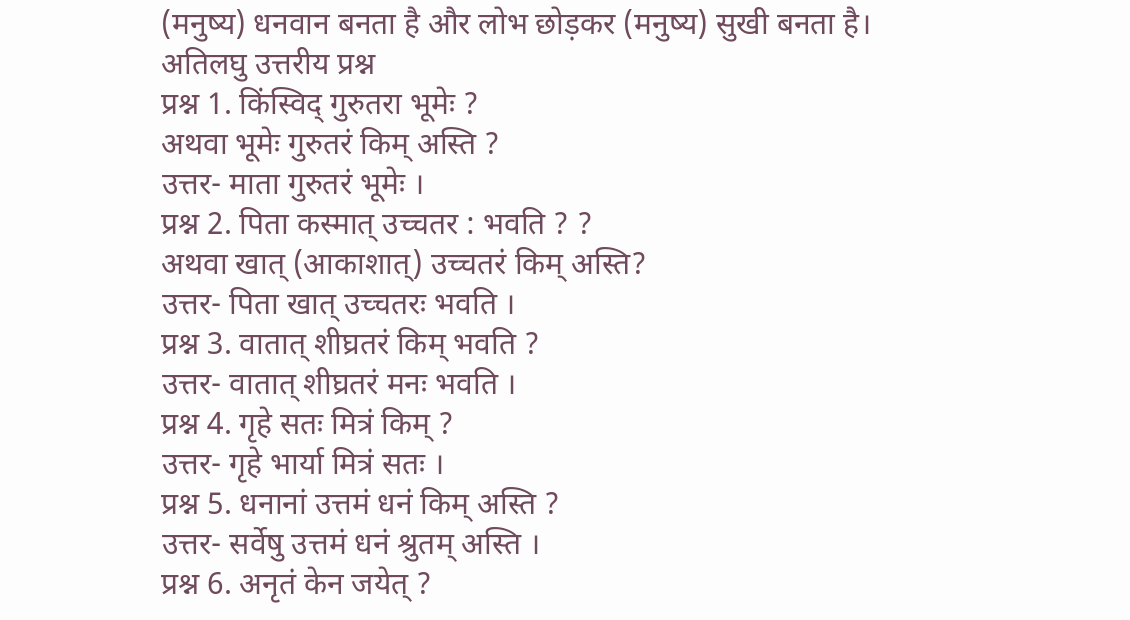(मनुष्य) धनवान बनता है और लोभ छोड़कर (मनुष्य) सुखी बनता है।
अतिलघु उत्तरीय प्रश्न
प्रश्न 1. किंस्विद् गुरुतरा भूमेः ?
अथवा भूमेः गुरुतरं किम् अस्ति ?
उत्तर- माता गुरुतरं भूमेः ।
प्रश्न 2. पिता कस्मात् उच्चतर : भवति ? ?
अथवा खात् (आकाशात्) उच्चतरं किम् अस्ति?
उत्तर- पिता खात् उच्चतरः भवति ।
प्रश्न 3. वातात् शीघ्रतरं किम् भवति ?
उत्तर- वातात् शीघ्रतरं मनः भवति ।
प्रश्न 4. गृहे सतः मित्रं किम् ?
उत्तर- गृहे भार्या मित्रं सतः ।
प्रश्न 5. धनानां उत्तमं धनं किम् अस्ति ?
उत्तर- सर्वेषु उत्तमं धनं श्रुतम् अस्ति ।
प्रश्न 6. अनृतं केन जयेत् ?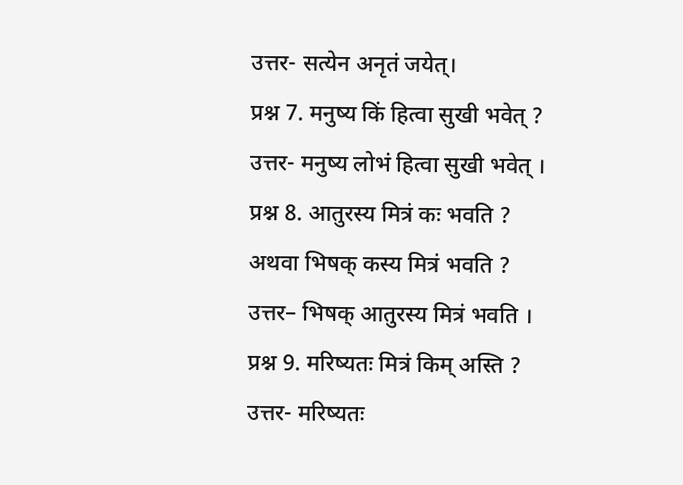उत्तर- सत्येन अनृतं जयेत्।
प्रश्न 7. मनुष्य किं हित्वा सुखी भवेत् ?
उत्तर- मनुष्य लोभं हित्वा सुखी भवेत् ।
प्रश्न 8. आतुरस्य मित्रं कः भवति ?
अथवा भिषक् कस्य मित्रं भवति ?
उत्तर– भिषक् आतुरस्य मित्रं भवति ।
प्रश्न 9. मरिष्यतः मित्रं किम् अस्ति ?
उत्तर- मरिष्यतः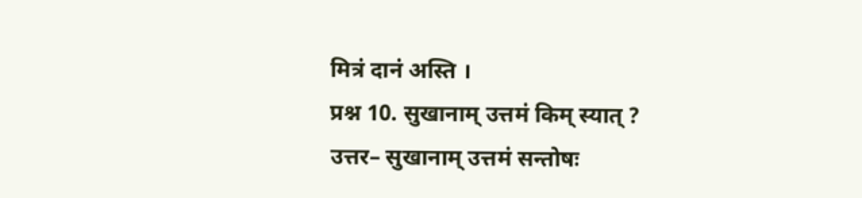मित्रं दानं अस्ति ।
प्रश्न 10. सुखानाम् उत्तमं किम् स्यात् ?
उत्तर– सुखानाम् उत्तमं सन्तोषः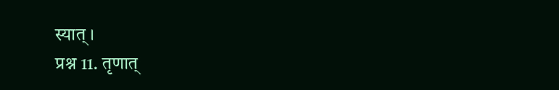स्यात् ।
प्रश्न 11. तृणात्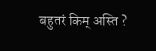बहुतरं किम् अस्ति ?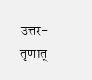उत्तर- तृणात्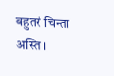बहुतरं चिन्ता अस्ति ।